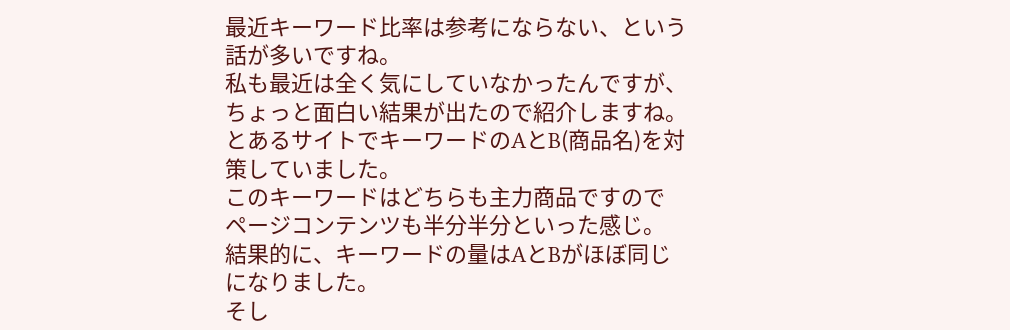最近キーワード比率は参考にならない、という話が多いですね。
私も最近は全く気にしていなかったんですが、ちょっと面白い結果が出たので紹介しますね。
とあるサイトでキーワードのAとB(商品名)を対策していました。
このキーワードはどちらも主力商品ですので
ページコンテンツも半分半分といった感じ。
結果的に、キーワードの量はAとBがほぼ同じになりました。
そし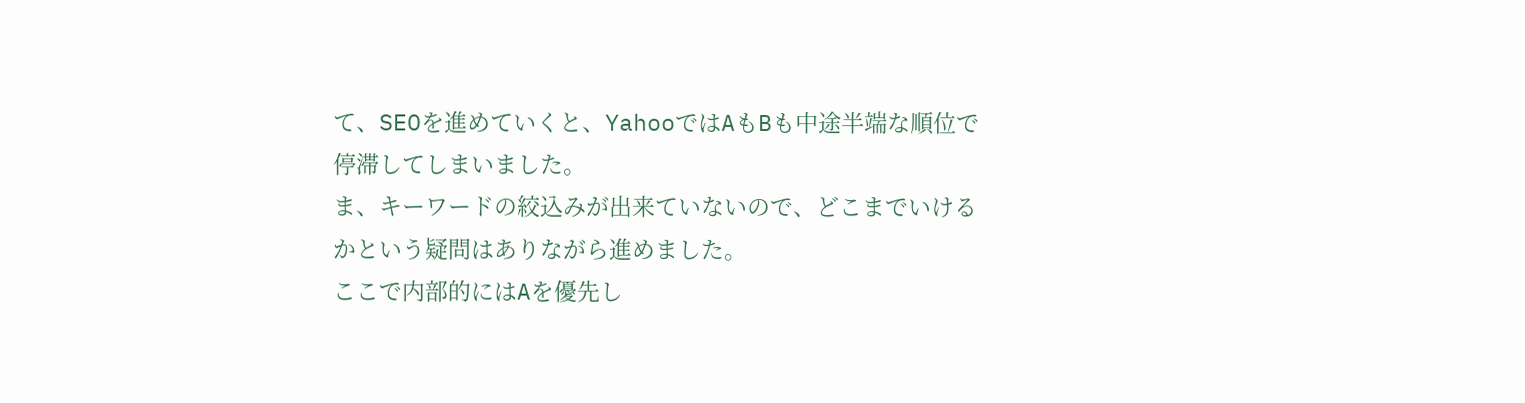て、SEOを進めていくと、YahooではAもBも中途半端な順位で停滞してしまいました。
ま、キーワードの絞込みが出来ていないので、どこまでいけるかという疑問はありながら進めました。
ここで内部的にはAを優先し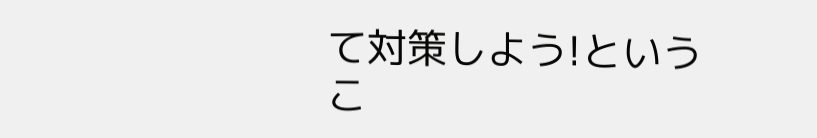て対策しよう!というこ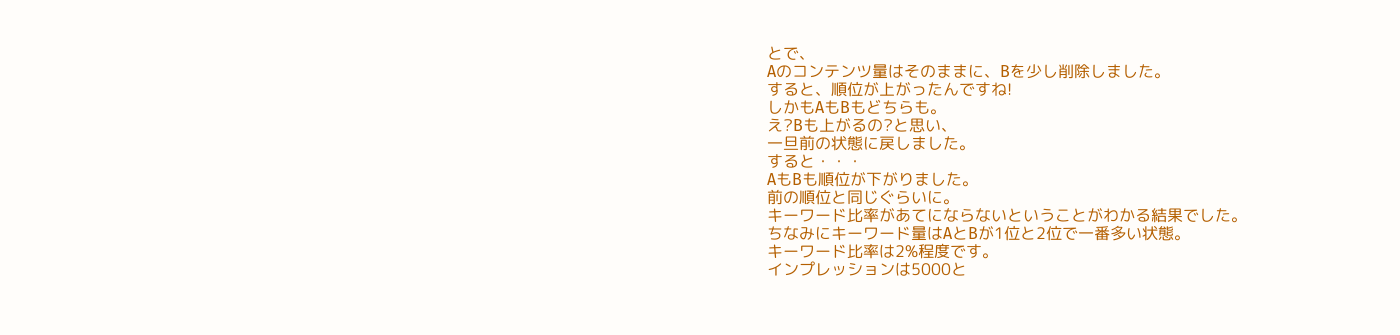とで、
Aのコンテンツ量はそのままに、Bを少し削除しました。
すると、順位が上がったんですね!
しかもAもBもどちらも。
え?Bも上がるの?と思い、
一旦前の状態に戻しました。
すると・・・
AもBも順位が下がりました。
前の順位と同じぐらいに。
キーワード比率があてにならないということがわかる結果でした。
ちなみにキーワード量はAとBが1位と2位で一番多い状態。
キーワード比率は2%程度です。
インプレッションは5000と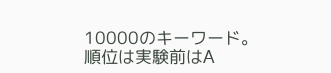10000のキーワード。
順位は実験前はA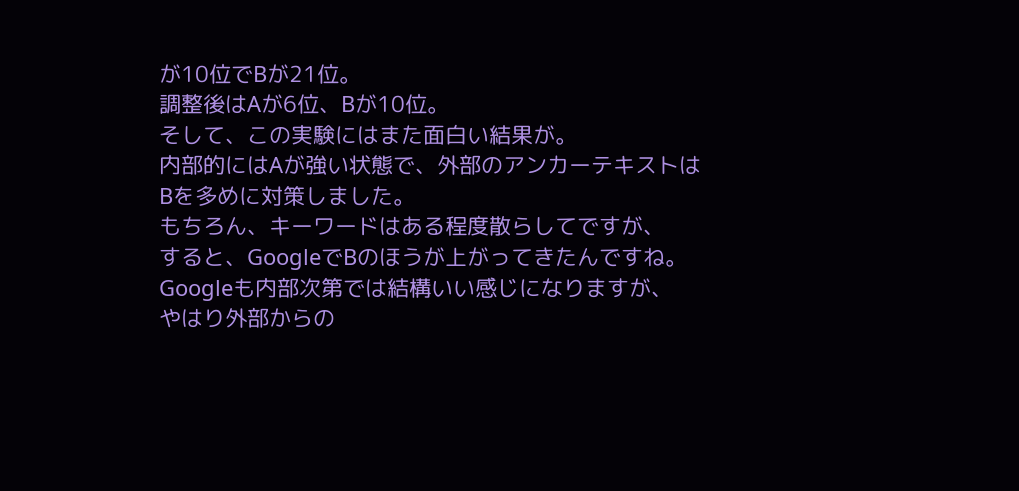が10位でBが21位。
調整後はAが6位、Bが10位。
そして、この実験にはまた面白い結果が。
内部的にはAが強い状態で、外部のアンカーテキストはBを多めに対策しました。
もちろん、キーワードはある程度散らしてですが、
すると、GoogleでBのほうが上がってきたんですね。
Googleも内部次第では結構いい感じになりますが、
やはり外部からの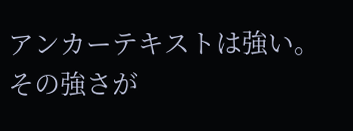アンカーテキストは強い。
その強さが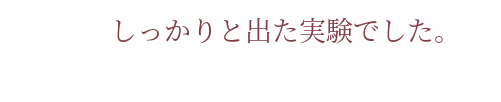しっかりと出た実験でした。